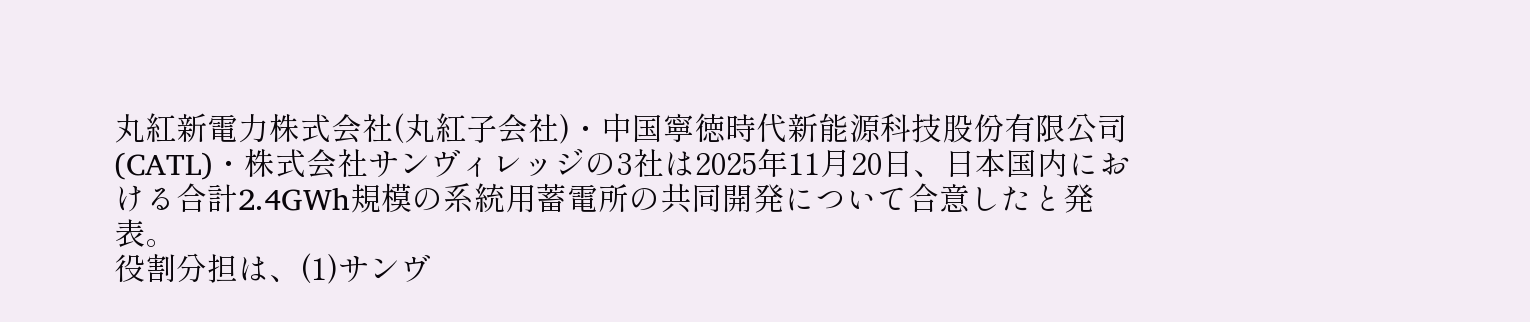丸紅新電力株式会社(丸紅子会社)・中国寧徳時代新能源科技股份有限公司(CATL)・株式会社サンヴィレッジの3社は2025年11月20日、日本国内における合計2.4GWh規模の系統用蓄電所の共同開発について合意したと発表。
役割分担は、(1)サンヴ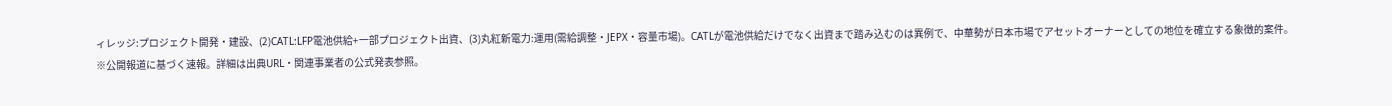ィレッジ:プロジェクト開発・建設、(2)CATL:LFP電池供給+一部プロジェクト出資、(3)丸紅新電力:運用(需給調整・JEPX・容量市場)。CATLが電池供給だけでなく出資まで踏み込むのは異例で、中華勢が日本市場でアセットオーナーとしての地位を確立する象徴的案件。
※公開報道に基づく速報。詳細は出典URL・関連事業者の公式発表参照。